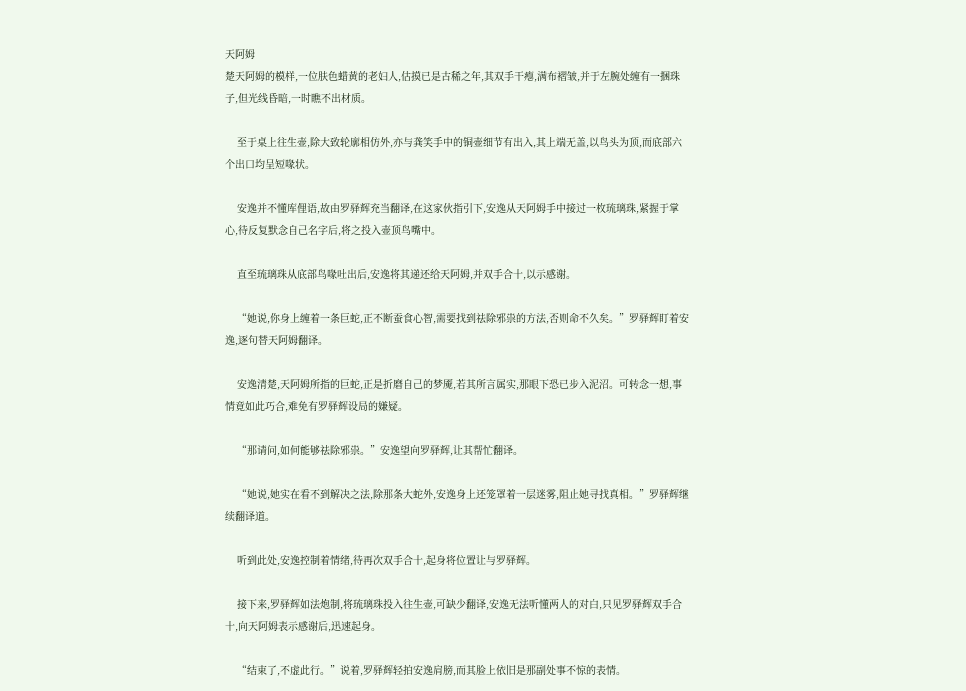天阿姆
楚天阿姆的模样,一位肤色蜡黄的老妇人,估摸已是古稀之年,其双手干瘪,满布褶皱,并于左腕处缠有一捆珠子,但光线昏暗,一时瞧不出材质。

    至于桌上往生壶,除大致轮廓相仿外,亦与龚笑手中的铜壶细节有出入,其上端无盖,以鸟头为顶,而底部六个出口均呈短喙状。

    安逸并不懂库俚语,故由罗驿辉充当翻译,在这家伙指引下,安逸从天阿姆手中接过一枚琉璃珠,紧握于掌心,待反复默念自己名字后,将之投入壶顶鸟嘴中。

    直至琉璃珠从底部鸟喙吐出后,安逸将其递还给天阿姆,并双手合十,以示感谢。

    “她说,你身上缠着一条巨蛇,正不断蚕食心智,需要找到祛除邪祟的方法,否则命不久矣。”罗驿辉盯着安逸,逐句替天阿姆翻译。

    安逸清楚,天阿姆所指的巨蛇,正是折磨自己的梦魇,若其所言属实,那眼下恐已步入泥沼。可转念一想,事情竟如此巧合,难免有罗驿辉设局的嫌疑。

    “那请问,如何能够祛除邪祟。”安逸望向罗驿辉,让其帮忙翻译。

    “她说,她实在看不到解决之法,除那条大蛇外,安逸身上还笼罩着一层迷雾,阻止她寻找真相。”罗驿辉继续翻译道。

    听到此处,安逸控制着情绪,待再次双手合十,起身将位置让与罗驿辉。

    接下来,罗驿辉如法炮制,将琉璃珠投入往生壶,可缺少翻译,安逸无法听懂两人的对白,只见罗驿辉双手合十,向天阿姆表示感谢后,迅速起身。

    “结束了,不虚此行。”说着,罗驿辉轻拍安逸肩膀,而其脸上依旧是那副处事不惊的表情。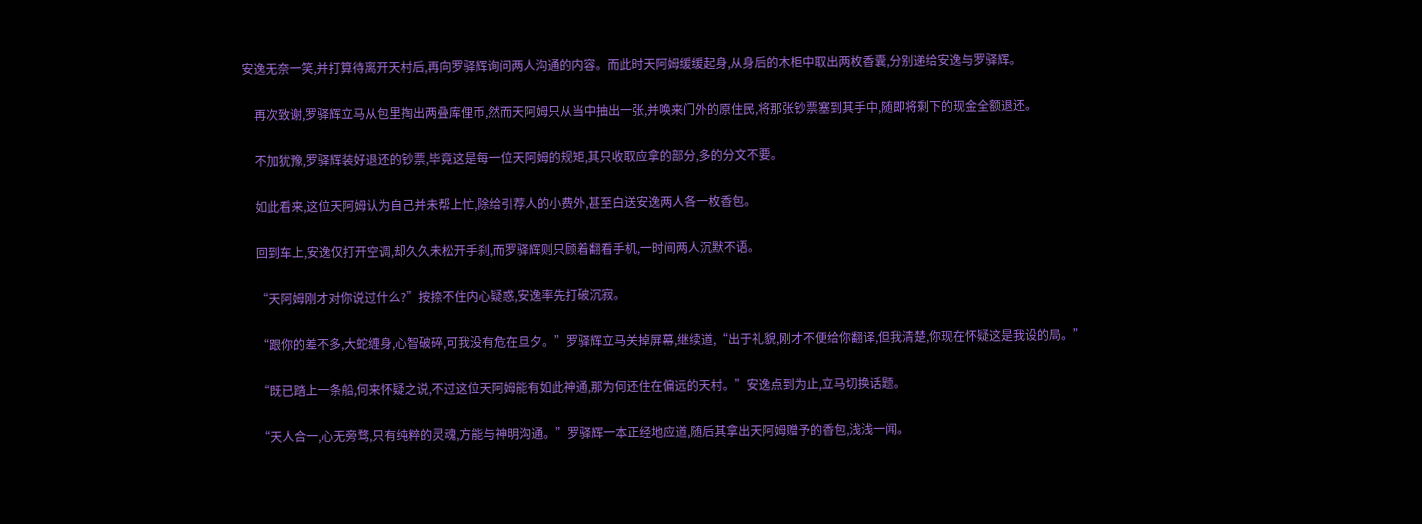安逸无奈一笑,并打算待离开天村后,再向罗驿辉询问两人沟通的内容。而此时天阿姆缓缓起身,从身后的木柜中取出两枚香囊,分别递给安逸与罗驿辉。

    再次致谢,罗驿辉立马从包里掏出两叠库俚币,然而天阿姆只从当中抽出一张,并唤来门外的原住民,将那张钞票塞到其手中,随即将剩下的现金全额退还。

    不加犹豫,罗驿辉装好退还的钞票,毕竟这是每一位天阿姆的规矩,其只收取应拿的部分,多的分文不要。

    如此看来,这位天阿姆认为自己并未帮上忙,除给引荐人的小费外,甚至白送安逸两人各一枚香包。

    回到车上,安逸仅打开空调,却久久未松开手刹,而罗驿辉则只顾着翻看手机,一时间两人沉默不语。

    “天阿姆刚才对你说过什么?”按捺不住内心疑惑,安逸率先打破沉寂。

    “跟你的差不多,大蛇缠身,心智破碎,可我没有危在旦夕。”罗驿辉立马关掉屏幕,继续道,“出于礼貌,刚才不便给你翻译,但我清楚,你现在怀疑这是我设的局。”

    “既已踏上一条船,何来怀疑之说,不过这位天阿姆能有如此神通,那为何还住在偏远的天村。”安逸点到为止,立马切换话题。

    “天人合一,心无旁骛,只有纯粹的灵魂,方能与神明沟通。”罗驿辉一本正经地应道,随后其拿出天阿姆赠予的香包,浅浅一闻。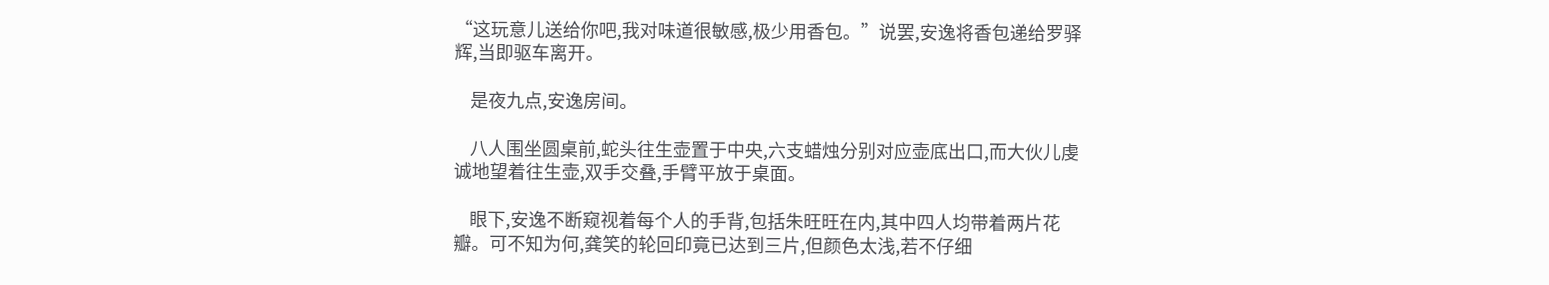“这玩意儿送给你吧,我对味道很敏感,极少用香包。”说罢,安逸将香包递给罗驿辉,当即驱车离开。

    是夜九点,安逸房间。

    八人围坐圆桌前,蛇头往生壶置于中央,六支蜡烛分别对应壶底出口,而大伙儿虔诚地望着往生壶,双手交叠,手臂平放于桌面。

    眼下,安逸不断窥视着每个人的手背,包括朱旺旺在内,其中四人均带着两片花瓣。可不知为何,龚笑的轮回印竟已达到三片,但颜色太浅,若不仔细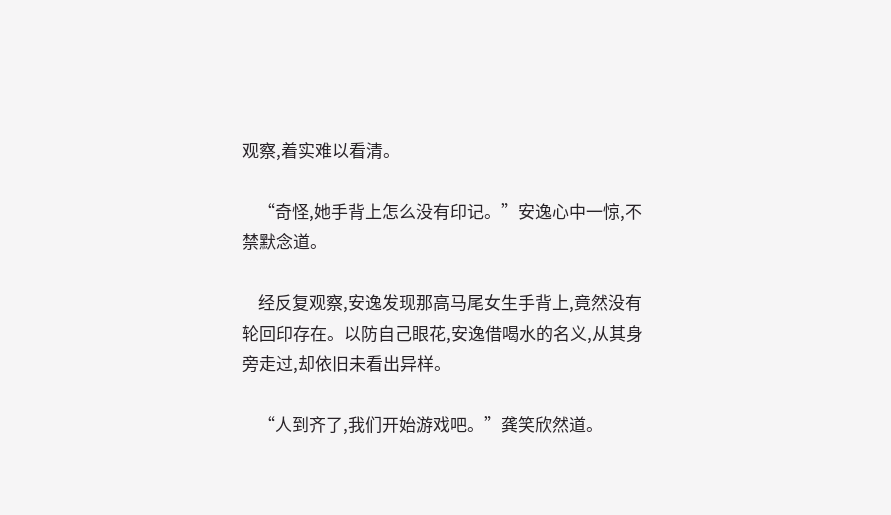观察,着实难以看清。

    “奇怪,她手背上怎么没有印记。”安逸心中一惊,不禁默念道。

    经反复观察,安逸发现那高马尾女生手背上,竟然没有轮回印存在。以防自己眼花,安逸借喝水的名义,从其身旁走过,却依旧未看出异样。

    “人到齐了,我们开始游戏吧。”龚笑欣然道。